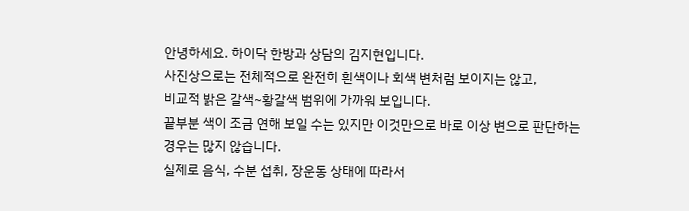안녕하세요. 하이닥 한방과 상담의 김지현입니다.
사진상으로는 전체적으로 완전히 흰색이나 회색 변처럼 보이지는 않고,
비교적 밝은 갈색~황갈색 범위에 가까워 보입니다.
끝부분 색이 조금 연해 보일 수는 있지만 이것만으로 바로 이상 변으로 판단하는 경우는 많지 않습니다.
실제로 음식, 수분 섭취, 장운동 상태에 따라서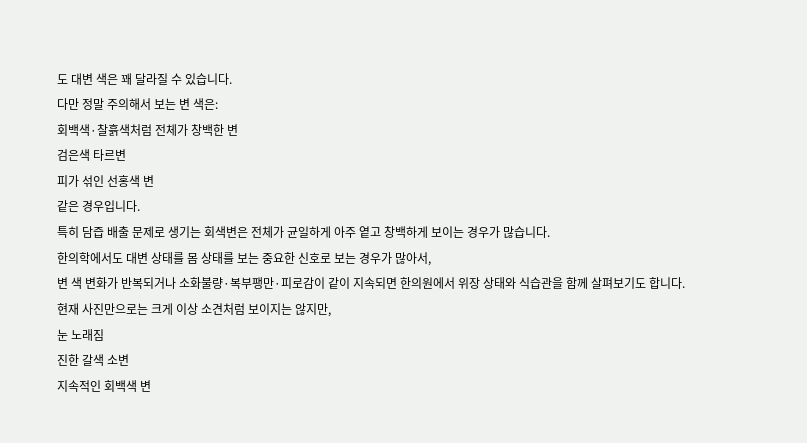도 대변 색은 꽤 달라질 수 있습니다.
다만 정말 주의해서 보는 변 색은:
회백색·찰흙색처럼 전체가 창백한 변
검은색 타르변
피가 섞인 선홍색 변
같은 경우입니다.
특히 담즙 배출 문제로 생기는 회색변은 전체가 균일하게 아주 옅고 창백하게 보이는 경우가 많습니다.
한의학에서도 대변 상태를 몸 상태를 보는 중요한 신호로 보는 경우가 많아서,
변 색 변화가 반복되거나 소화불량·복부팽만·피로감이 같이 지속되면 한의원에서 위장 상태와 식습관을 함께 살펴보기도 합니다.
현재 사진만으로는 크게 이상 소견처럼 보이지는 않지만,
눈 노래짐
진한 갈색 소변
지속적인 회백색 변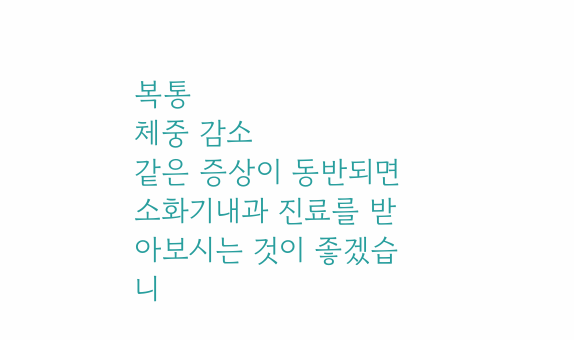복통
체중 감소
같은 증상이 동반되면 소화기내과 진료를 받아보시는 것이 좋겠습니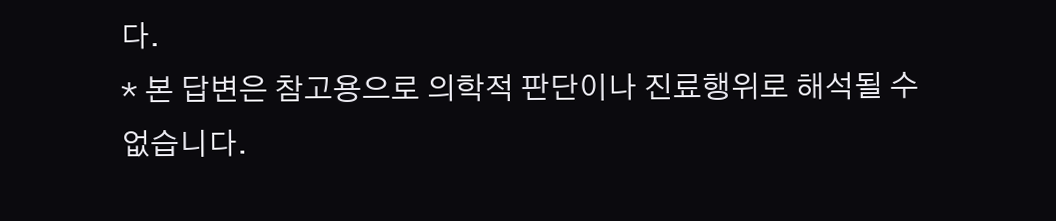다.
* 본 답변은 참고용으로 의학적 판단이나 진료행위로 해석될 수 없습니다.